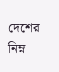দেশের নিম্ন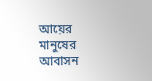আয়ের মানুষের আবাসন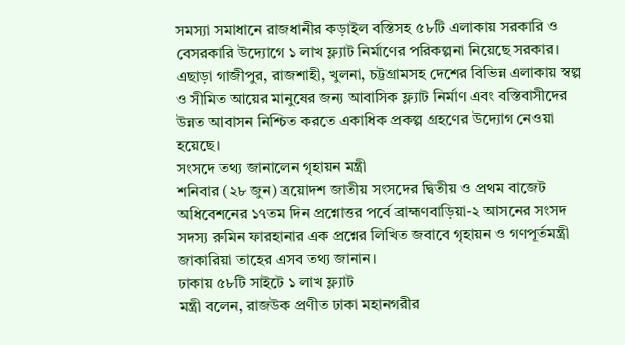সমস্যা সমাধানে রাজধানীর কড়াইল বস্তিসহ ৫৮টি এলাকায় সরকারি ও বেসরকারি উদ্যোগে ১ লাখ ফ্ল্যাট নির্মাণের পরিকল্পনা নিয়েছে সরকার। এছাড়া গাজীপুর, রাজশাহী, খুলনা, চট্টগ্রামসহ দেশের বিভিন্ন এলাকায় স্বল্প ও সীমিত আয়ের মানুষের জন্য আবাসিক ফ্ল্যাট নির্মাণ এবং বস্তিবাসীদের উন্নত আবাসন নিশ্চিত করতে একাধিক প্রকল্প গ্রহণের উদ্যোগ নেওয়া হয়েছে।
সংসদে তথ্য জানালেন গৃহায়ন মন্ত্রী
শনিবার (২৮ জুন) ত্রয়োদশ জাতীয় সংসদের দ্বিতীয় ও প্রথম বাজেট অধিবেশনের ১৭তম দিন প্রশ্নোত্তর পর্বে ব্রাহ্মণবাড়িয়া-২ আসনের সংসদ সদস্য রুমিন ফারহানার এক প্রশ্নের লিখিত জবাবে গৃহায়ন ও গণপূর্তমন্ত্রী জাকারিয়া তাহের এসব তথ্য জানান।
ঢাকায় ৫৮টি সাইটে ১ লাখ ফ্ল্যাট
মন্ত্রী বলেন, রাজউক প্রণীত ঢাকা মহানগরীর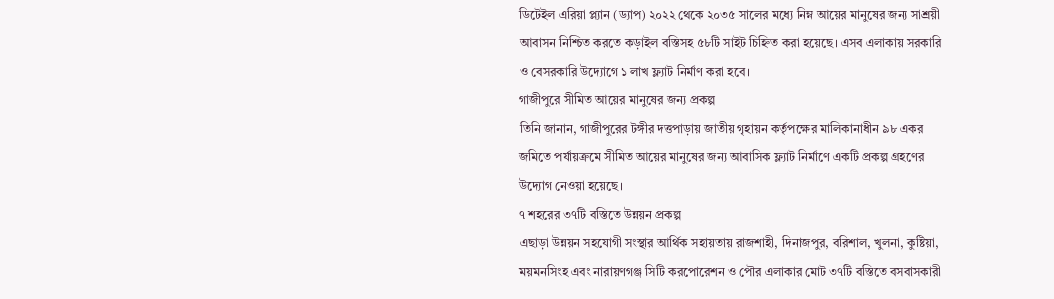ডিটেইল এরিয়া প্ল্যান (ড্যাপ) ২০২২ থেকে ২০৩৫ সালের মধ্যে নিম্ন আয়ের মানুষের জন্য সাশ্রয়ী আবাসন নিশ্চিত করতে কড়াইল বস্তিসহ ৫৮টি সাইট চিহ্নিত করা হয়েছে। এসব এলাকায় সরকারি ও বেসরকারি উদ্যোগে ১ লাখ ফ্ল্যাট নির্মাণ করা হবে।
গাজীপুরে সীমিত আয়ের মানুষের জন্য প্রকল্প
তিনি জানান, গাজীপুরের টঙ্গীর দত্তপাড়ায় জাতীয় গৃহায়ন কর্তৃপক্ষের মালিকানাধীন ৯৮ একর জমিতে পর্যায়ক্রমে সীমিত আয়ের মানুষের জন্য আবাসিক ফ্ল্যাট নির্মাণে একটি প্রকল্প গ্রহণের উদ্যোগ নেওয়া হয়েছে।
৭ শহরের ৩৭টি বস্তিতে উন্নয়ন প্রকল্প
এছাড়া উন্নয়ন সহযোগী সংস্থার আর্থিক সহায়তায় রাজশাহী, দিনাজপুর, বরিশাল, খুলনা, কুষ্টিয়া, ময়মনসিংহ এবং নারায়ণগঞ্জ সিটি করপোরেশন ও পৌর এলাকার মোট ৩৭টি বস্তিতে বসবাসকারী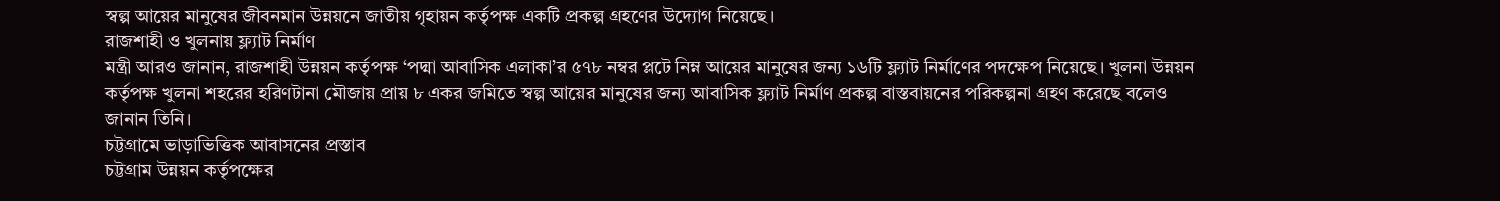স্বল্প আয়ের মানুষের জীবনমান উন্নয়নে জাতীয় গৃহায়ন কর্তৃপক্ষ একটি প্রকল্প গ্রহণের উদ্যোগ নিয়েছে।
রাজশাহী ও খুলনায় ফ্ল্যাট নির্মাণ
মন্ত্রী আরও জানান, রাজশাহী উন্নয়ন কর্তৃপক্ষ ‘পদ্মা আবাসিক এলাকা’র ৫৭৮ নম্বর প্লটে নিম্ন আয়ের মানুষের জন্য ১৬টি ফ্ল্যাট নির্মাণের পদক্ষেপ নিয়েছে। খুলনা উন্নয়ন কর্তৃপক্ষ খুলনা শহরের হরিণটানা মৌজায় প্রায় ৮ একর জমিতে স্বল্প আয়ের মানুষের জন্য আবাসিক ফ্ল্যাট নির্মাণ প্রকল্প বাস্তবায়নের পরিকল্পনা গ্রহণ করেছে বলেও জানান তিনি।
চট্টগ্রামে ভাড়াভিত্তিক আবাসনের প্রস্তাব
চট্টগ্রাম উন্নয়ন কর্তৃপক্ষের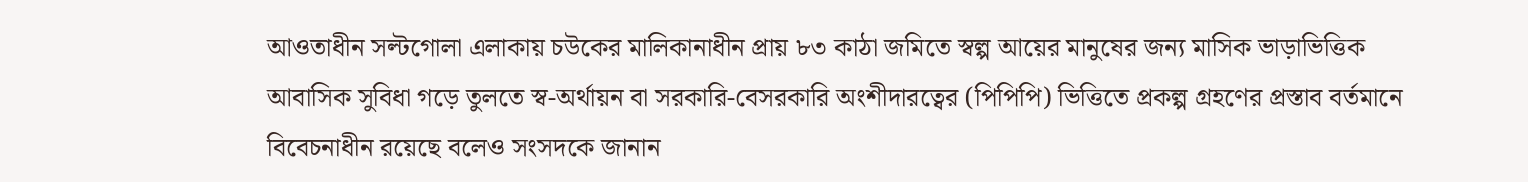আওতাধীন সল্টগোলা এলাকায় চউকের মালিকানাধীন প্রায় ৮৩ কাঠা জমিতে স্বল্প আয়ের মানুষের জন্য মাসিক ভাড়াভিত্তিক আবাসিক সুবিধা গড়ে তুলতে স্ব-অর্থায়ন বা সরকারি-বেসরকারি অংশীদারত্বের (পিপিপি) ভিত্তিতে প্রকল্প গ্রহণের প্রস্তাব বর্তমানে বিবেচনাধীন রয়েছে বলেও সংসদকে জানান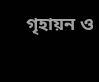গৃহায়ন ও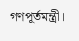গণপূর্তমন্ত্রী।